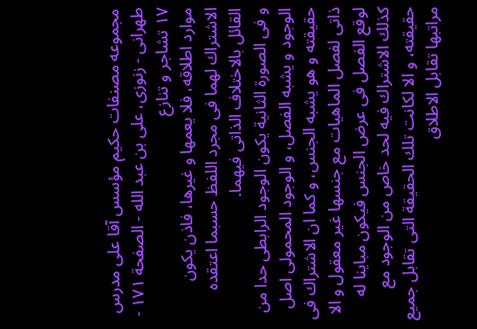مجموعه مصنفات حكيم مؤسس آقا على مدرس طهرانى - زنوزى، على بن عبد الله - الصفحة ١٧١ - ١٧ تشاجر و تنازع
موارد اطلاقه، فلا يعمها و غيرها، فاذن يكون الاشتراك لهما فى مجرد اللفظ حسبما اعتقده القائل بالاختلاف الذاتى فيهما.
و فى الصورة الثانية يكون الوجود الرابطى حدا من الوجود و يشبه الفصل، و الوجود المحمولى اصل حقيقته و هو يشبه الجنس، و كما ان الاشتراك فى ذاتى لفصل الماهيات مع جنسها غير معقول و الا لوقع الفصل فى عرض الجنس فيكون مباينا له كذلك الاشتراك فيه لحد خاص من الوجود مع حقيقته، و الا لكانت تلك الحقيقة التى تقابل جميع مراتبها تقابل الاطلاق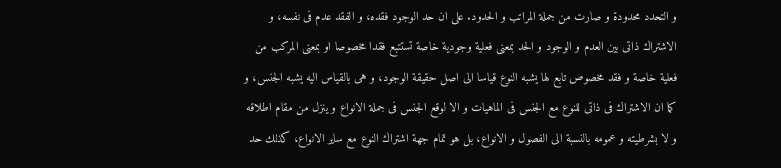و التحدد محدودة و صارت من جملة المراتب و الحدود. على ان حد الوجود فقده، و الفقد عدم فى نفسه، و الاشتراك ذاتى بين العدم و الوجود و الحد بمعنى فعلية وجودية خاصة تستتبع فقدا مخصوصا او بمعنى المركب من فعلية خاصة و فقد مخصوص تابع لها يشبه النوع قياسا الى اصل حقيقة الوجود، و هى بالقياس اليه يشبه الجنس، و كما ان الاشتراك فى ذاتى للنوع مع الجنس فى الماهيات و الا لوقع الجنس فى جملة الانواع و ينزل من مقام اطلاقه و لا بشرطيته و عمومه بالنسبة الى الفصول و الانواع، بل هو تمام جهة اشتراك النوع مع ساير الانواع، كذلك حد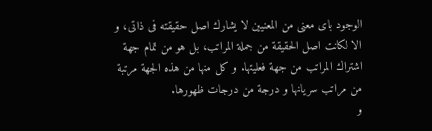الوجود باى معنى من المعنيين لا يشارك اصل حقيقته فى ذاتى، و الا لكانت اصل الحقيقة من جملة المراتب، بل هو من تمام جهة اشتراك المراتب من جهة فعليتها. و كل منها من هذه الجهة مرتبة من مراتب سريانها و درجة من درجات ظهورها.
و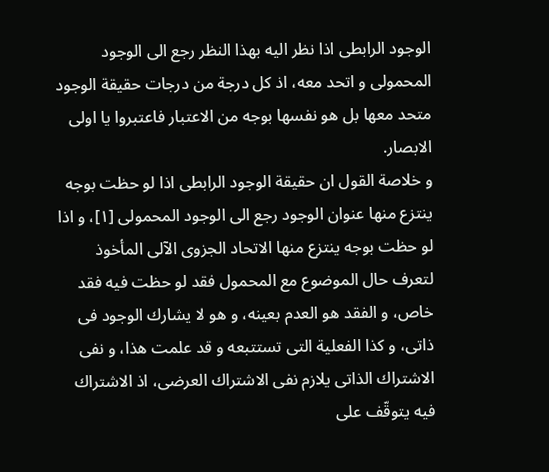الوجود الرابطى اذا نظر اليه بهذا النظر رجع الى الوجود المحمولى و اتحد معه، اذ كل درجة من درجات حقيقة الوجود متحد معها بل هو نفسها بوجه من الاعتبار فاعتبروا يا اولى الابصار.
و خلاصة القول ان حقيقة الوجود الرابطى اذا لو حظت بوجه ينتزع منها عنوان الوجود رجع الى الوجود المحمولى [١]، و اذا لو حظت بوجه ينتزع منها الاتحاد الجزوى الآلى المأخوذ لتعرف حال الموضوع مع المحمول فقد لو حظت فيه فقد خاص، و الفقد هو العدم بعينه، و هو لا يشارك الوجود فى ذاتى، و كذا الفعلية التى تستتبعه و قد علمت هذا، و نفى الاشتراك الذاتى يلازم نفى الاشتراك العرضى، اذ الاشتراك فيه يتوقّف على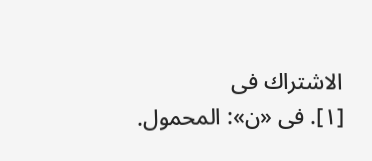الاشتراك فى
[١]. فى «ن»: المحمول.